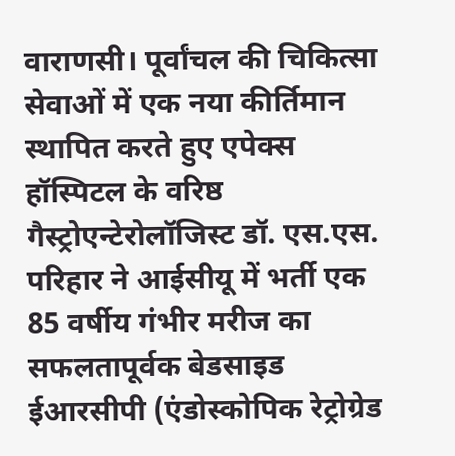वाराणसी। पूर्वांचल की चिकित्सा सेवाओं में एक नया कीर्तिमान स्थापित करते हुए एपेक्स हॉस्पिटल के वरिष्ठ गैस्ट्रोएन्टेरोलॉजिस्ट डॉ. एस.एस. परिहार ने आईसीयू में भर्ती एक 85 वर्षीय गंभीर मरीज का सफलतापूर्वक बेडसाइड ईआरसीपी (एंडोस्कोपिक रेट्रोग्रेड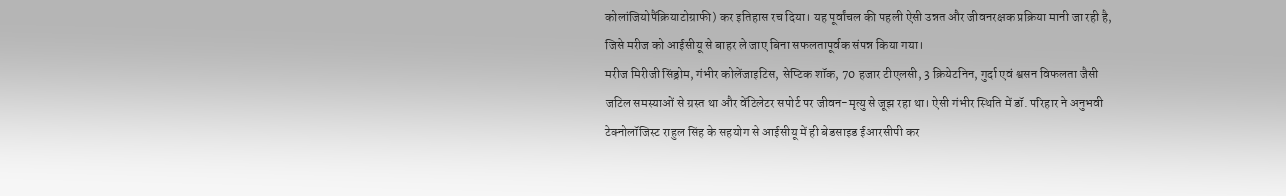कोलांजियोपैंक्रियाटोग्राफी) कर इतिहास रच दिया। यह पूर्वांचल की पहली ऐसी उन्नत और जीवनरक्षक प्रक्रिया मानी जा रही है, जिसे मरीज को आईसीयू से बाहर ले जाए बिना सफलतापूर्वक संपन्न किया गया।
मरीज मिरीजी सिंड्रोम, गंभीर कोलेंजाइटिस, सेप्टिक शॉक, 70 हजार टीएलसी, 3 क्रियेटनिन, गुर्दा एवं श्वसन विफलता जैसी जटिल समस्याओं से ग्रस्त था और वेंटिलेटर सपोर्ट पर जीवन-मृत्यु से जूझ रहा था। ऐसी गंभीर स्थिति में डॉ. परिहार ने अनुभवी टेक्नोलॉजिस्ट राहुल सिंह के सहयोग से आईसीयू में ही बेडसाइड ईआरसीपी कर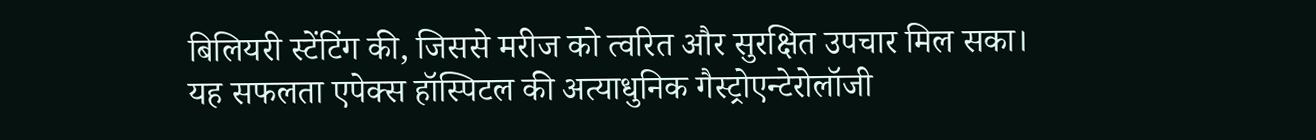बिलियरी स्टेंटिंग की, जिससे मरीज को त्वरित और सुरक्षित उपचार मिल सका।
यह सफलता एपेक्स हॉस्पिटल की अत्याधुनिक गैस्ट्रोएन्टेरोलॉजी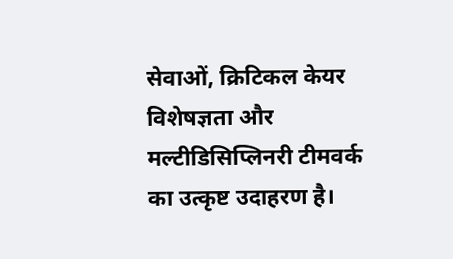सेवाओं, क्रिटिकल केयर विशेषज्ञता और मल्टीडिसिप्लिनरी टीमवर्क का उत्कृष्ट उदाहरण है।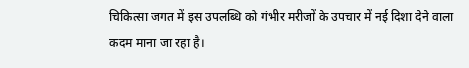चिकित्सा जगत में इस उपलब्धि को गंभीर मरीजों के उपचार में नई दिशा देने वाला कदम माना जा रहा है।